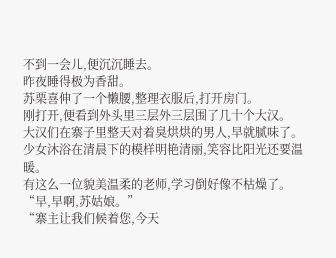不到一会儿,便沉沉睡去。
昨夜睡得极为香甜。
苏栗喜伸了一个懒腰,整理衣服后,打开房门。
刚打开,便看到外头里三层外三层围了几十个大汉。
大汉们在寨子里整天对着臭烘烘的男人,早就腻味了。
少女沐浴在清晨下的模样明艳清丽,笑容比阳光还要温暖。
有这么一位貌美温柔的老师,学习倒好像不枯燥了。
“早,早啊,苏姑娘。”
“寨主让我们候着您,今天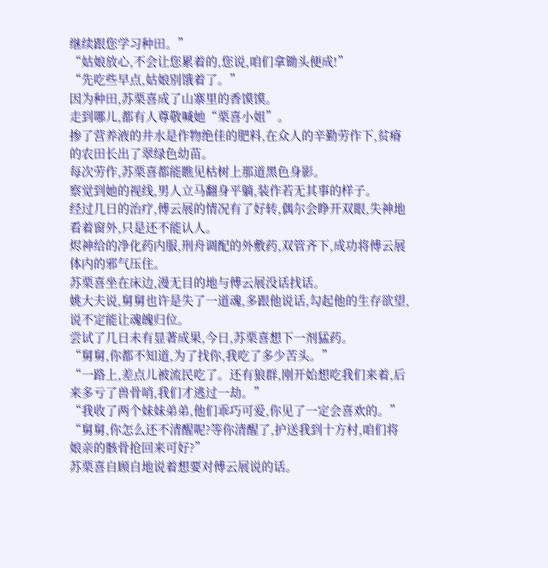继续跟您学习种田。”
“姑娘放心,不会让您累着的,您说,咱们拿锄头便成!”
“先吃些早点,姑娘别饿着了。”
因为种田,苏栗喜成了山寨里的香馍馍。
走到哪儿,都有人尊敬喊她“栗喜小姐”。
掺了营养液的井水是作物绝佳的肥料,在众人的辛勤劳作下,贫瘠的农田长出了翠绿色幼苗。
每次劳作,苏栗喜都能瞧见枯树上那道黑色身影。
察觉到她的视线,男人立马翻身平躺,装作若无其事的样子。
经过几日的治疗,傅云展的情况有了好转,偶尔会睁开双眼,失神地看着窗外,只是还不能认人。
烬神给的净化药内服,刑舟调配的外敷药,双管齐下,成功将傅云展体内的邪气压住。
苏栗喜坐在床边,漫无目的地与傅云展没话找话。
姚大夫说,舅舅也许是失了一道魂,多跟他说话,勾起他的生存欲望,说不定能让魂魄归位。
尝试了几日未有显著成果,今日,苏栗喜想下一剂猛药。
“舅舅,你都不知道,为了找你,我吃了多少苦头。”
“一路上,差点儿被流民吃了。还有狼群,刚开始想吃我们来着,后来多亏了兽骨哨,我们才逃过一劫。”
“我收了两个妹妹弟弟,他们乖巧可爱,你见了一定会喜欢的。”
“舅舅,你怎么还不清醒呢?等你清醒了,护送我到十方村,咱们将娘亲的骸骨抢回来可好?”
苏栗喜自顾自地说着想要对傅云展说的话。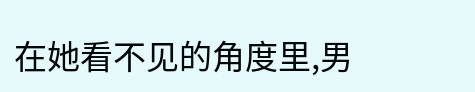在她看不见的角度里,男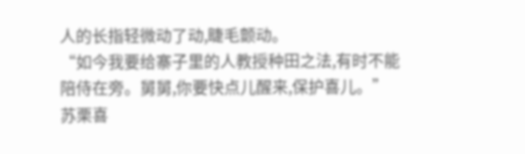人的长指轻微动了动,睫毛颤动。
“如今我要给寨子里的人教授种田之法,有时不能陪侍在旁。舅舅,你要快点儿醒来,保护喜儿。”
苏栗喜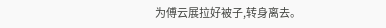为傅云展拉好被子,转身离去。